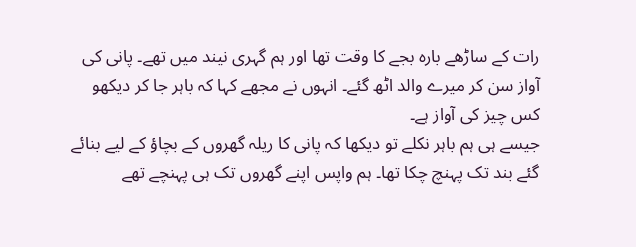رات کے ساڑھے بارہ بجے کا وقت تھا اور ہم گہری نیند میں تھے۔ پانی کی آواز سن کر میرے والد اٹھ گئے۔ انہوں نے مجھے کہا کہ باہر جا کر دیکھو کس چیز کی آواز ہے۔
جیسے ہی ہم باہر نکلے تو دیکھا کہ پانی کا ریلہ گھروں کے بچاؤ کے لیے بنائے گئے بند تک پہنچ چکا تھا۔ ہم واپس اپنے گھروں تک ہی پہنچے تھے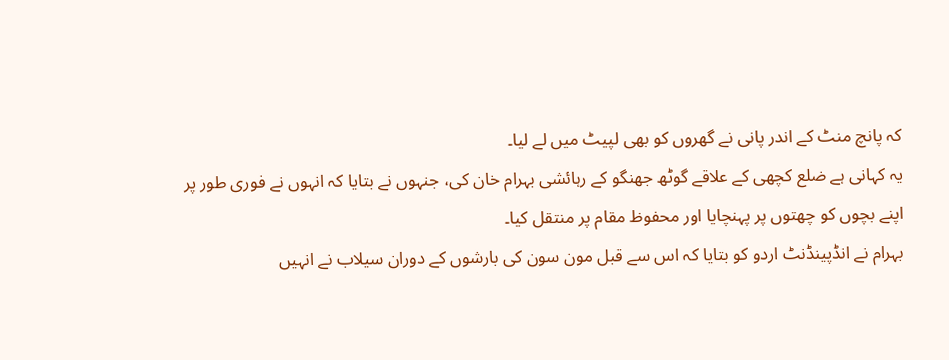کہ پانچ منٹ کے اندر پانی نے گھروں کو بھی لپیٹ میں لے لیا۔
یہ کہانی ہے ضلع کچھی کے علاقے گوٹھ جھنگو کے رہائشی بہرام خان کی، جنہوں نے بتایا کہ انہوں نے فوری طور پر اپنے بچوں کو چھتوں پر پہنچایا اور محفوظ مقام پر منتقل کیا۔
بہرام نے انڈپینڈنٹ اردو کو بتایا کہ اس سے قبل مون سون کی بارشوں کے دوران سیلاب نے انہیں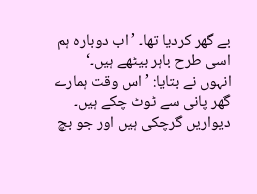بے گھر کردیا تھا۔ ’اب دوبارہ ہم اسی طرح باہر بیٹھے ہیں۔‘
انہوں نے بتایا: ’اس وقت ہمارے گھر پانی سے ٹوٹ چکے ہیں۔ دیواریں گرچکی ہیں اور جو بچ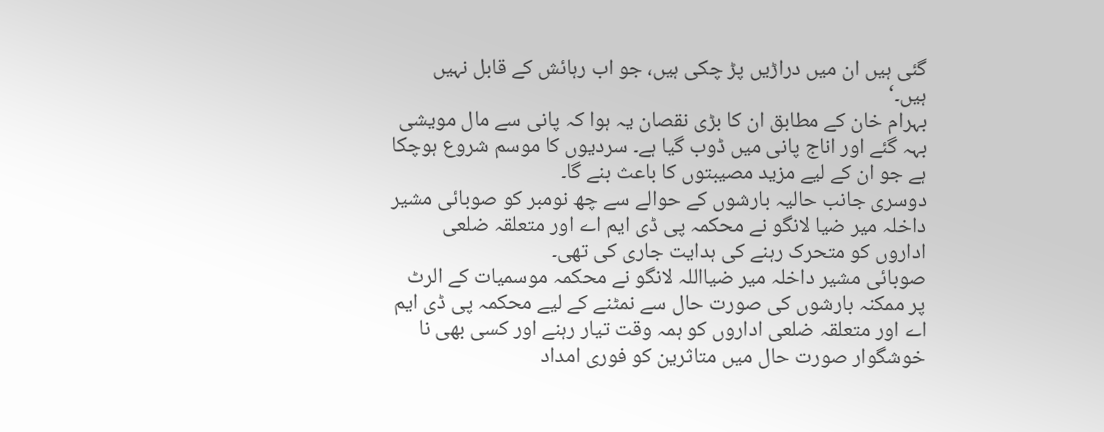گئی ہیں ان میں دراڑیں پڑ چکی ہیں، جو اب رہائش کے قابل نہیں ہیں۔‘
بہرام خان کے مطابق ان کا بڑی نقصان یہ ہوا کہ پانی سے مال مویشی بہہ گئے اور اناج پانی میں ڈوب گیا ہے۔ سردیوں کا موسم شروع ہوچکا ہے جو ان کے لیے مزید مصیبتوں کا باعث بنے گا۔
دوسری جانب حالیہ بارشوں کے حوالے سے چھ نومبر کو صوبائی مشیر داخلہ میر ضیا لانگو نے محکمہ پی ڈی ایم اے اور متعلقہ ضلعی اداروں کو متحرک رہنے کی ہدایت جاری کی تھی۔
صوبائی مشیر داخلہ میر ضیااللہ لانگو نے محکمہ موسمیات کے الرٹ پر ممکنہ بارشوں کی صورت حال سے نمٹنے کے لیے محکمہ پی ڈی ایم اے اور متعلقہ ضلعی اداروں کو ہمہ وقت تیار رہنے اور کسی بھی نا خوشگوار صورت حال میں متاثرین کو فوری امداد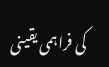کی فراہمی یقینی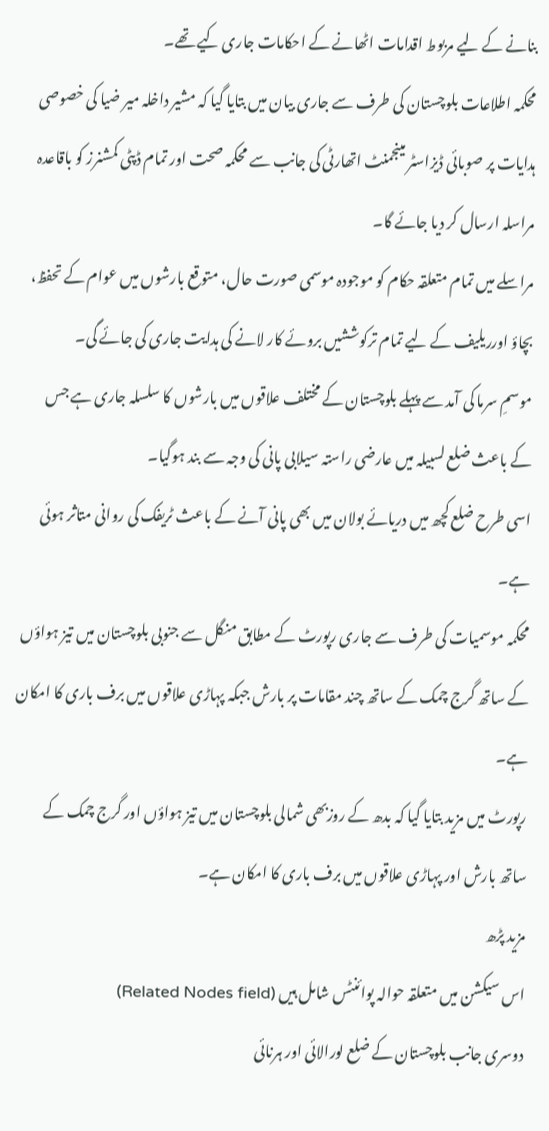بنانے کے لیے مربوط اقدامات اٹھانے کے احکامات جاری کیے تھے۔
محکمہ اطلاعات بلوچستان کی طرف سے جاری بیان میں بتایا گیا کہ مشیر داخلہ میر ضیا کی خصوصی ہدایات پر صوبائی ڈیزاسٹر مینجمنٹ اتھارٹی کی جانب سے محکمہ صحت اور تمام ڈپٹی کمشنرز کو باقاعدہ مراسلہ ارسال کر دیا جائے گا۔
مراسلے میں تمام متعلقہ حکام کو موجودہ موسمی صورت حال، متوقع بارشوں میں عوام کے تحفظ، بچاؤ اورریلیف کے لیے تمام ترکوششیں بروئے کار لانے کی ہدایت جاری کی جائے گی۔
موسمِ سرما کی آمد سے پہلے بلوچستان کے مختلف علاقوں میں بارشوں کا سلسلہ جاری ہے جس کے باعث ضلع لسبیلہ میں عارضی راستہ سیلابی پانی کی وجہ سے بند ہوگیا۔
اسی طرح ضلع کچھ میں دریائے بولان میں بھی پانی آنے کے باعث ٹریفک کی روانی متاثر ہوئی ہے۔
محکمہ موسمیات کی طرف سے جاری رپورٹ کے مطابق منگل سے جنوبی بلوچستان میں تیز ہواؤں کے ساتھ گرج چمک کے ساتھ چند مقامات پر بارش جبکہ پہاڑی علاقوں میں برف باری کا امکان ہے۔
رپورٹ میں مزید بتایا گیا کہ بدھ کے روزبھی شمالی بلوچستان میں تیز ہواؤں اور گرج چمک کے ساتھ بارش اور پہاڑی علاقوں میں برف باری کا امکان ہے۔
مزید پڑھ
اس سیکشن میں متعلقہ حوالہ پوائنٹس شامل ہیں (Related Nodes field)
دوسری جانب بلوچستان کے ضلع لورالائی اور ہرنائی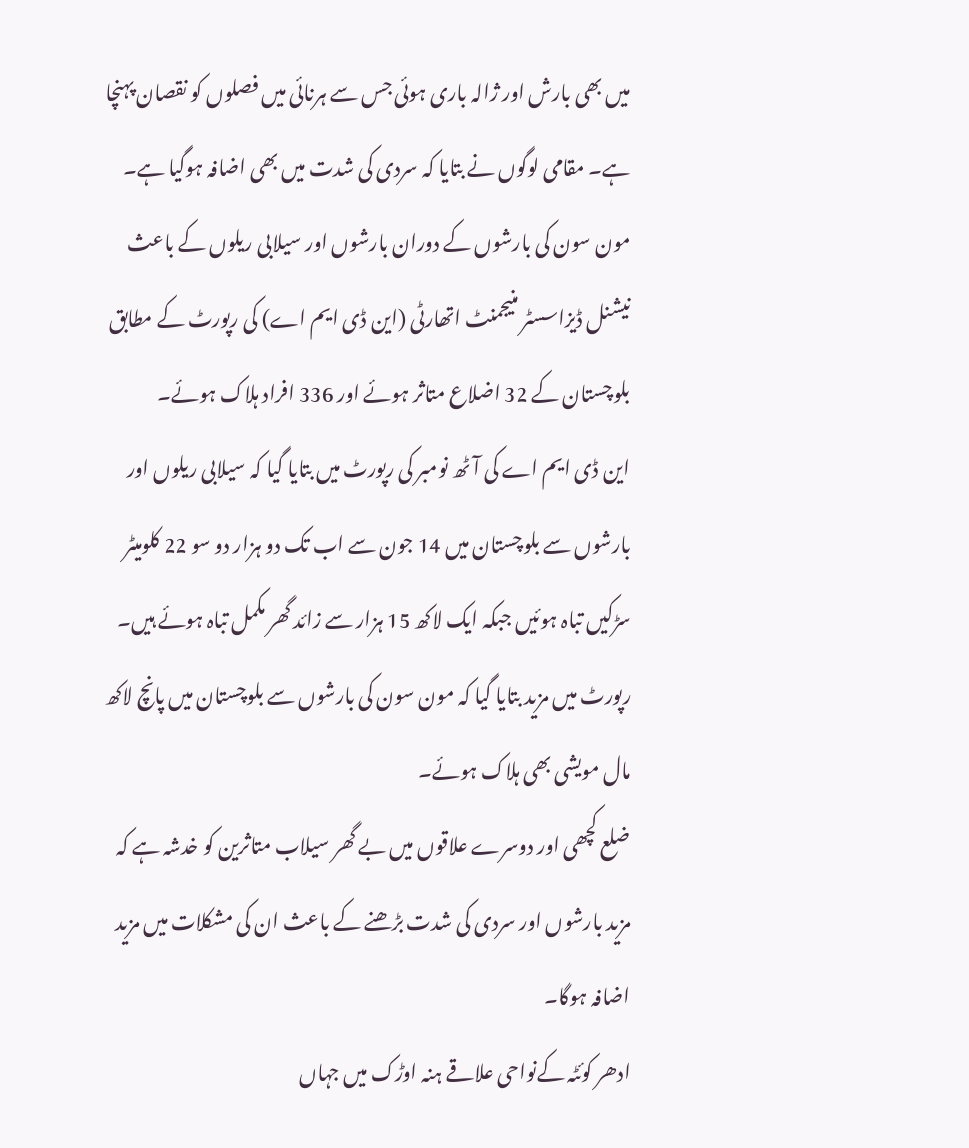میں بھی بارش اور ژالہ باری ہوئی جس سے ہرنائی میں فصلوں کو نقصان پہنچا ہے۔ مقامی لوگوں نے بتایا کہ سردی کی شدت میں بھی اضافہ ہوگیا ہے۔
مون سون کی بارشوں کے دوران بارشوں اور سیلابی ریلوں کے باعث نیشنل ڈیزاسسٹر منیجمنٹ اتھارٹی (این ڈی ایم اے) کی رپورٹ کے مطابق بلوچستان کے 32 اضلاع متاثر ہوئے اور 336 افراد ہلاک ہوئے۔
این ڈی ایم اے کی آٹھ نومبر کی رپورٹ میں بتایا گیا کہ سیلابی ریلوں اور بارشوں سے بلوچستان میں 14 جون سے اب تک دو ہزار دو سو 22 کلومیٹر سڑکیں تباہ ہوئیں جبکہ ایک لاکھ 15 ہزار سے زائد گھر مکمل تباہ ہوئے ہیں۔
رپورٹ میں مزید بتایا گیا کہ مون سون کی بارشوں سے بلوچستان میں پانچ لاکھ مال مویشی بھی ہلاک ہوئے۔
ضلع کچھی اور دوسرے علاقوں میں بے گھر سیلاب متاثرین کو خدشہ ہے کہ مزید بارشوں اور سردی کی شدت بڑھنے کے باعث ان کی مشکلات میں مزید اضافہ ہوگا۔
ادھر کوئٹہ کےنواحی علاقے ہنہ اوڑک میں جہاں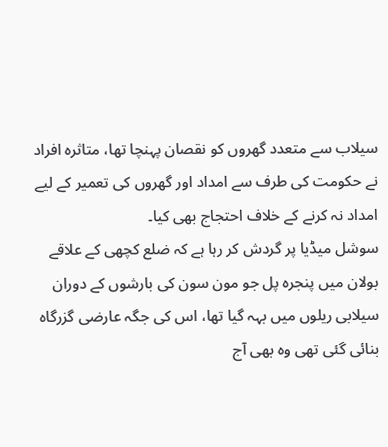سیلاب سے متعدد گھروں کو نقصان پہنچا تھا، متاثرہ افراد نے حکومت کی طرف سے امداد اور گھروں کی تعمیر کے لیے امداد نہ کرنے کے خلاف احتجاج بھی کیا۔
سوشل میڈیا پر گردش کر رہا ہے کہ ضلع کچھی کے علاقے بولان میں پنجرہ پل جو مون سون کی بارشوں کے دوران سیلابی ریلوں میں بہہ گیا تھا، اس کی جگہ عارضی گزرگاہ بنائی گئی تھی وہ بھی آج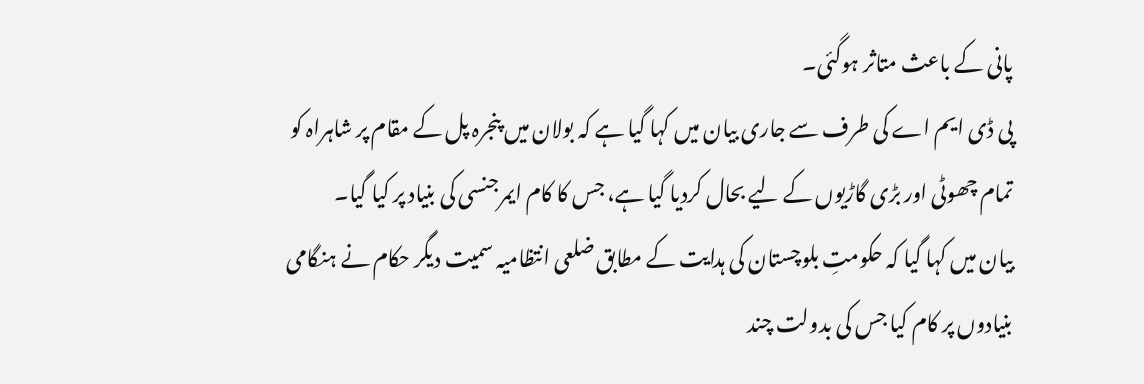پانی کے باعث متاثر ہوگئی۔
پی ڈی ایم اے کی طرف سے جاری بیان میں کہا گیا ہے کہ بولان میں پنجرہ پل کے مقام پر شاہراہ کو تمام چھوٹی اور بڑی گاڑیوں کے لیے بحال کردیا گیا ہے، جس کا کام ایمرجنسی کی بنیاد پر کیا گیا۔
بیان میں کہا گیا کہ حکومتِ بلوچستان کی ہدایت کے مطابق ضلعی انتظامیہ سمیت دیگر حکام نے ہنگامی بنیادوں پر کام کیا جس کی بدولت چند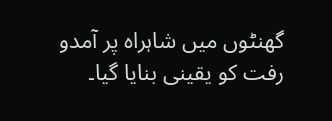گھنٹوں میں شاہراہ پر آمدو رفت کو یقینی بنایا گیا۔